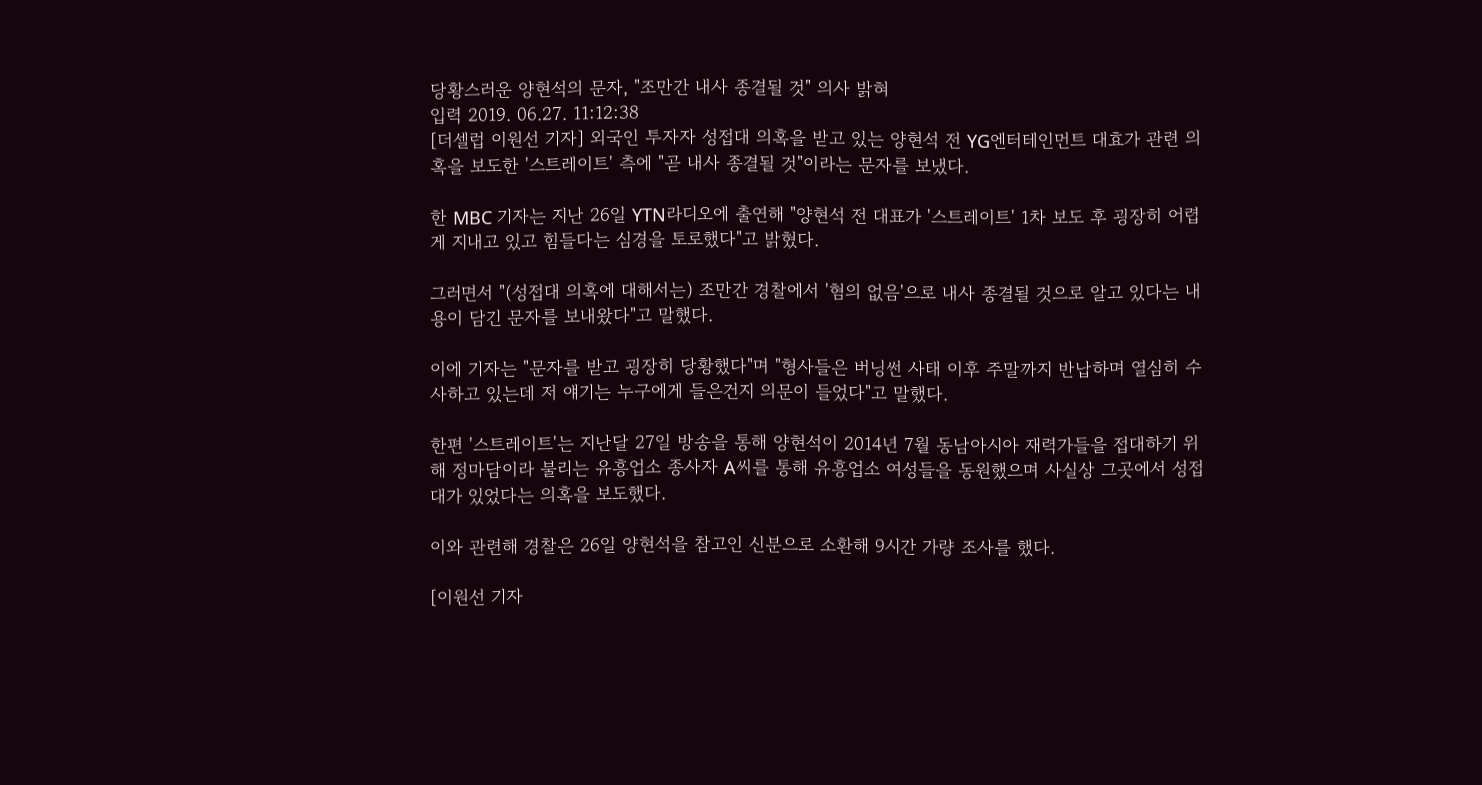당황스러운 양현석의 문자, "조만간 내사 종결될 것" 의사 밝혀
입력 2019. 06.27. 11:12:38
[더셀럽 이원선 기자] 외국인 투자자 성접대 의혹을 받고 있는 양현석 전 YG엔터테인먼트 대효가 관련 의혹을 보도한 '스트레이트' 측에 "곧 내사 종결될 것"이라는 문자를 보냈다.

한 MBC 기자는 지난 26일 YTN라디오에 출연해 "양현석 전 대표가 '스트레이트' 1차 보도 후 굉장히 어렵게 지내고 있고 힘들다는 심경을 토로했다"고 밝혔다.

그러면서 "(성접대 의혹에 대해서는) 조만간 경찰에서 '혐의 없음'으로 내사 종결될 것으로 알고 있다는 내용이 담긴 문자를 보내왔다"고 말했다.

이에 기자는 "문자를 받고 굉장히 당황했다"며 "형사들은 버닝썬 사태 이후 주말까지 반납하며 열심히 수사하고 있는데 저 얘기는 누구에게 들은건지 의문이 들었다"고 말했다.

한편 '스트레이트'는 지난달 27일 방송을 통해 양현석이 2014년 7월 동남아시아 재력가들을 접대하기 위해 정마담이라 불리는 유흥업소 종사자 A씨를 통해 유흥업소 여성들을 동원했으며 사실상 그곳에서 성접대가 있었다는 의혹을 보도했다.

이와 관련해 경찰은 26일 양현석을 참고인 신분으로 소환해 9시간 가량 조사를 했다.

[이원선 기자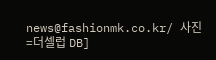news@fashionmk.co.kr/ 사진=더셀럽 DB]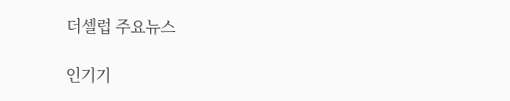더셀럽 주요뉴스

인기기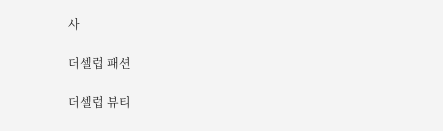사

더셀럽 패션

더셀럽 뷰티